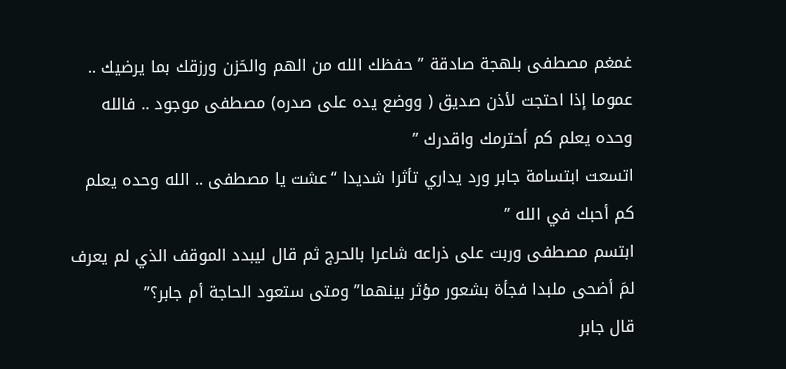غمغم مصطفى بلهجة صادقة ” حفظك الله من الهم والحَزن ورزقك بما يرضيك .. عموما إذا احتجت لأذن صديق ( ووضع يده على صدره) مصطفى موجود .. فالله وحده يعلم كم أحترمك واقدرك ”
اتسعت ابتسامة جابر ورد يداري تأثرا شديدا “عشت يا مصطفى .. الله وحده يعلم كم أحبك في الله ”
ابتسم مصطفى وربت على ذراعه شاعرا بالحرج ثم قال ليبدد الموقف الذي لم يعرف لمَ أضحى ملبدا فجأة بشعور مؤثر بينهما” ومتى ستعود الحاجة أم جابر؟”
قال جابر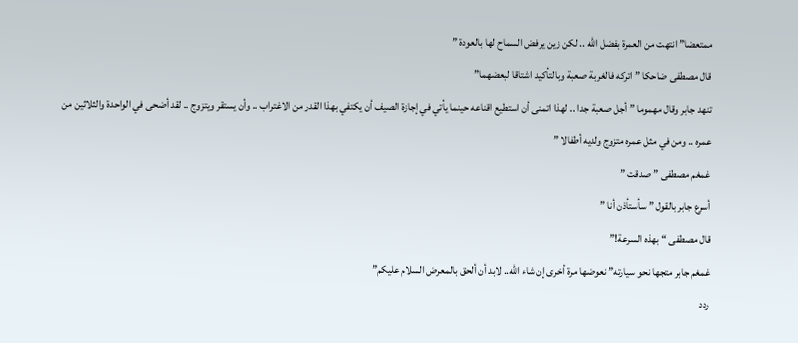ممتعضا” انتهت من العمرة بفضل الله .. لكن زين يرفض السماح لها بالعودة ”
قال مصطفى ضاحكا ” اتركه فالغربة صعبة وبالتأكيد اشتاقا لبعضهما”
تنهد جابر وقال مهموما ” أجل صعبة جدا .. لهذا اتمنى أن استطيع اقناعه حينما يأتي في إجازة الصيف أن يكتفي بهذا القدر من الاغتراب .. وأن يستقر ويتزوج .. لقد أضحى في الواحدة والثلاثين من عمره .. ومن في مثل عمره متزوج ولديه أطفالا ”
غمغم مصطفى ” صدقت ”
أسرع جابر بالقول ” سأستأذن أنا ”
قال مصطفى “بهذه السرعة!”
غمغم جابر متجها نحو سيارته” نعوضها مرة أخرى إن شاء الله.. لابد أن ألحق بالمعرض السلام عليكم”
ردد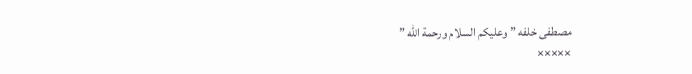مصطفى خلفه ” وعليكم السلام ورحمة الله ”
×××××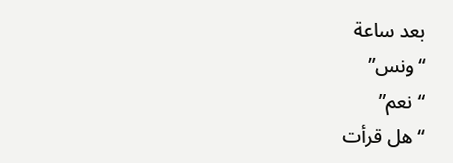بعد ساعة
“ونس”
“نعم”
“هل قرأت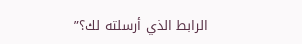الرابط الذي أرسلته لك؟”